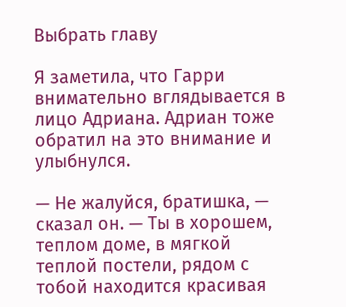Выбрать главу

Я заметила, что Гарри внимательно вглядывается в лицо Адриана. Адриан тоже обратил на это внимание и улыбнулся.

— Не жалуйся, братишка, — сказал он. — Ты в хорошем, теплом доме, в мягкой теплой постели, рядом с тобой находится красивая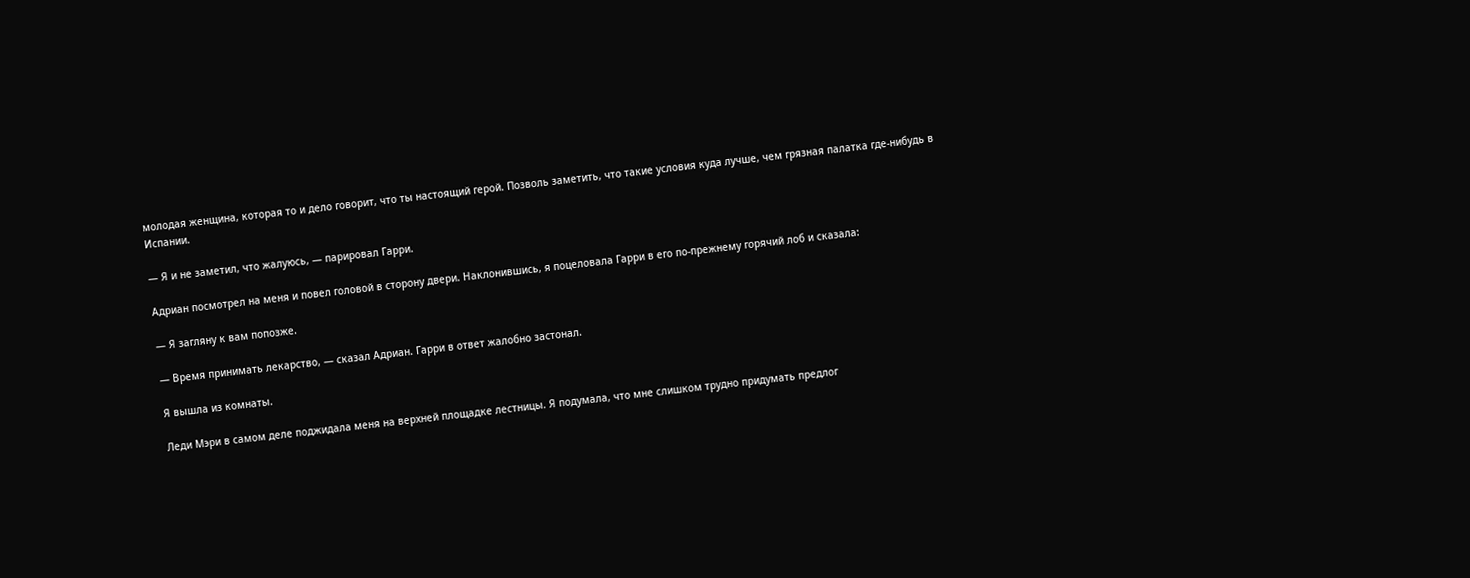молодая женщина, которая то и дело говорит, что ты настоящий герой. Позволь заметить, что такие условия куда лучше, чем грязная палатка где-нибудь в Испании.

— Я и не заметил, что жалуюсь, — парировал Гарри.

Адриан посмотрел на меня и повел головой в сторону двери. Наклонившись, я поцеловала Гарри в его по-прежнему горячий лоб и сказала:

— Я загляну к вам попозже.

— Время принимать лекарство, — сказал Адриан. Гарри в ответ жалобно застонал.

Я вышла из комнаты.

Леди Мэри в самом деле поджидала меня на верхней площадке лестницы. Я подумала, что мне слишком трудно придумать предлог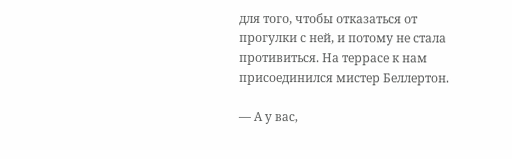для того, чтобы отказаться от прогулки с ней, и потому не стала противиться. На террасе к нам присоединился мистер Беллертон.

— А у вас,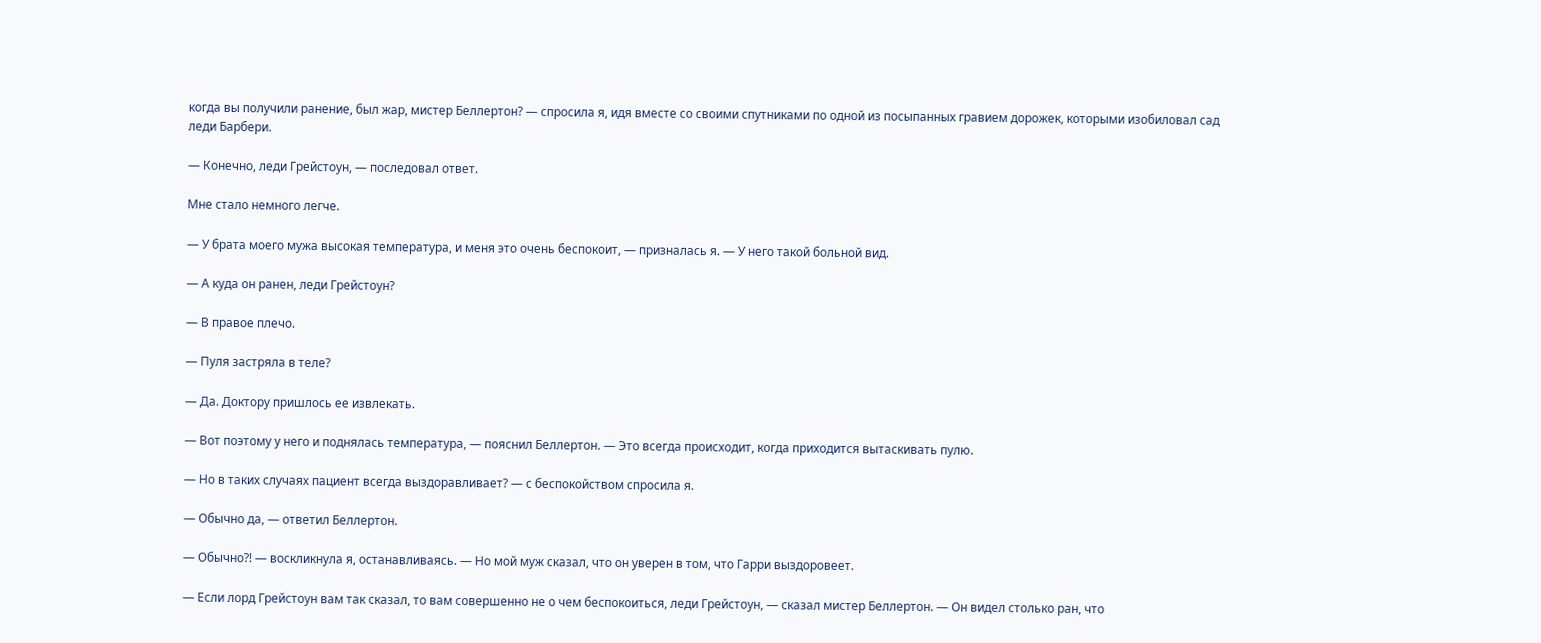когда вы получили ранение, был жар, мистер Беллертон? — спросила я, идя вместе со своими спутниками по одной из посыпанных гравием дорожек, которыми изобиловал сад леди Барбери.

— Конечно, леди Грейстоун, — последовал ответ.

Мне стало немного легче.

— У брата моего мужа высокая температура, и меня это очень беспокоит, — призналась я. — У него такой больной вид.

— А куда он ранен, леди Грейстоун?

— В правое плечо.

— Пуля застряла в теле?

— Да. Доктору пришлось ее извлекать.

— Вот поэтому у него и поднялась температура, — пояснил Беллертон. — Это всегда происходит, когда приходится вытаскивать пулю.

— Но в таких случаях пациент всегда выздоравливает? — с беспокойством спросила я.

— Обычно да, — ответил Беллертон.

— Обычно?! — воскликнула я, останавливаясь. — Но мой муж сказал, что он уверен в том, что Гарри выздоровеет.

— Если лорд Грейстоун вам так сказал, то вам совершенно не о чем беспокоиться, леди Грейстоун, — сказал мистер Беллертон. — Он видел столько ран, что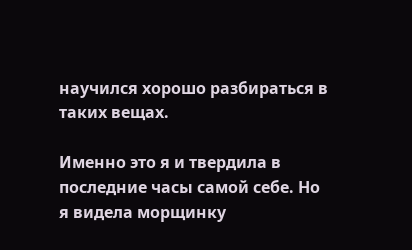научился хорошо разбираться в таких вещах.

Именно это я и твердила в последние часы самой себе. Но я видела морщинку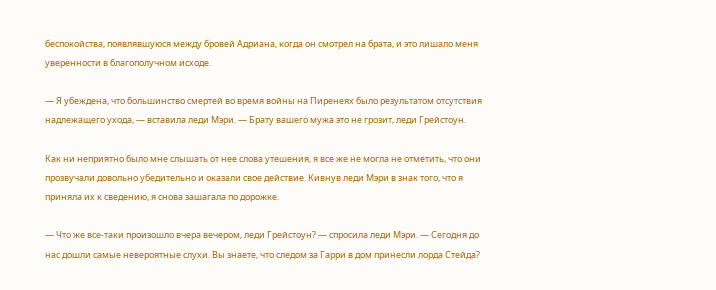беспокойства, появлявшуюся между бровей Адриана, когда он смотрел на брата, и это лишало меня уверенности в благополучном исходе.

— Я убеждена, что большинство смертей во время войны на Пиренеях было результатом отсутствия надлежащего ухода, — вставила леди Мэри. — Брату вашего мужа это не грозит, леди Грейстоун.

Как ни неприятно было мне слышать от нее слова утешения, я все же не могла не отметить, что они прозвучали довольно убедительно и оказали свое действие. Кивнув леди Мэри в знак того, что я приняла их к сведению, я снова зашагала по дорожке.

— Что же все-таки произошло вчера вечером, леди Грейстоун? — спросила леди Мэри. — Сегодня до нас дошли самые невероятные слухи. Вы знаете, что следом за Гарри в дом принесли лорда Стейда?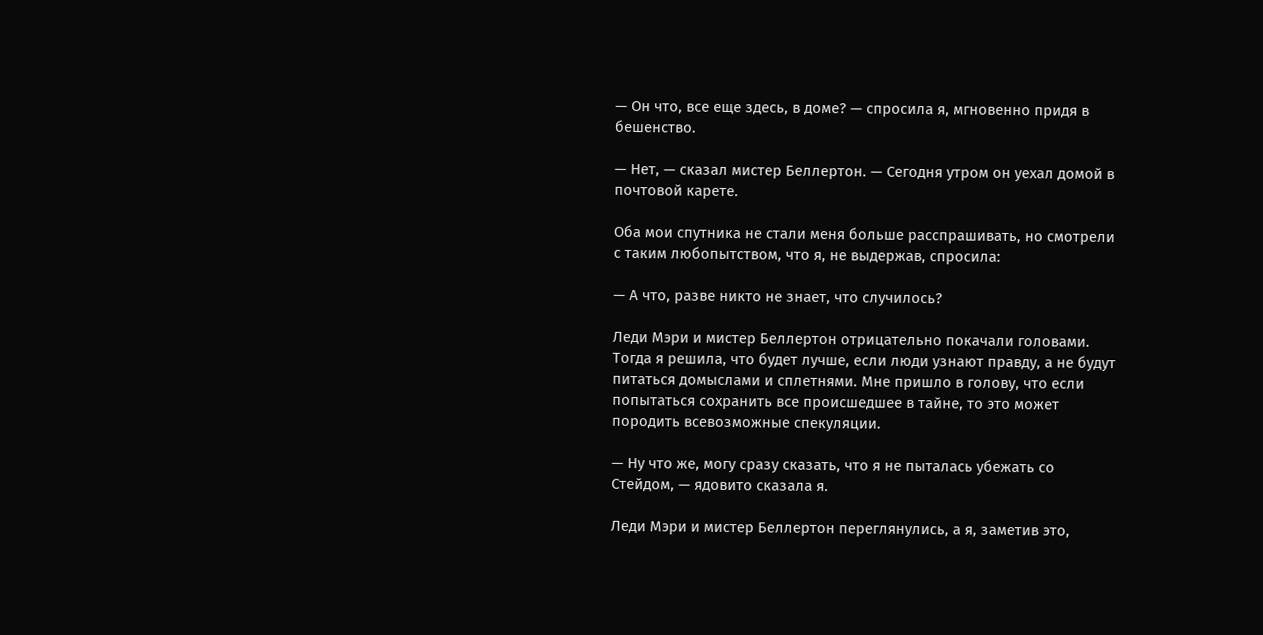— Он что, все еще здесь, в доме? — спросила я, мгновенно придя в бешенство.

— Нет, — сказал мистер Беллертон. — Сегодня утром он уехал домой в почтовой карете.

Оба мои спутника не стали меня больше расспрашивать, но смотрели с таким любопытством, что я, не выдержав, спросила:

— А что, разве никто не знает, что случилось?

Леди Мэри и мистер Беллертон отрицательно покачали головами. Тогда я решила, что будет лучше, если люди узнают правду, а не будут питаться домыслами и сплетнями. Мне пришло в голову, что если попытаться сохранить все происшедшее в тайне, то это может породить всевозможные спекуляции.

— Ну что же, могу сразу сказать, что я не пыталась убежать со Стейдом, — ядовито сказала я.

Леди Мэри и мистер Беллертон переглянулись, а я, заметив это,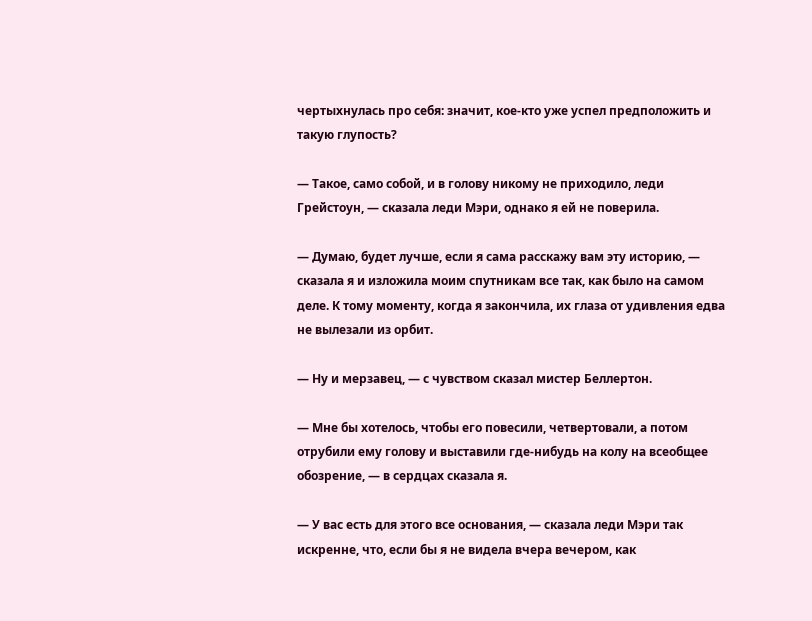чертыхнулась про себя: значит, кое-кто уже успел предположить и такую глупость?

— Такое, само собой, и в голову никому не приходило, леди Грейстоун, — сказала леди Мэри, однако я ей не поверила.

— Думаю, будет лучше, если я сама расскажу вам эту историю, — сказала я и изложила моим спутникам все так, как было на самом деле. К тому моменту, когда я закончила, их глаза от удивления едва не вылезали из орбит.

— Ну и мерзавец, — с чувством сказал мистер Беллертон.

— Мне бы хотелось, чтобы его повесили, четвертовали, а потом отрубили ему голову и выставили где-нибудь на колу на всеобщее обозрение, — в сердцах сказала я.

— У вас есть для этого все основания, — сказала леди Мэри так искренне, что, если бы я не видела вчера вечером, как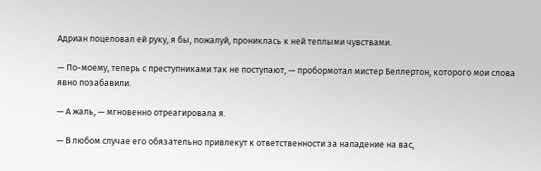Адриан поцеловал ей руку, я бы, пожалуй, прониклась к ней теплыми чувствами.

— По-моему, теперь с преступниками так не поступают, — пробормотал мистер Беллертон, которого мои слова явно позабавили.

— А жаль, — мгновенно отреагировала я.

— В любом случае его обязательно привлекут к ответственности за нападение на вас,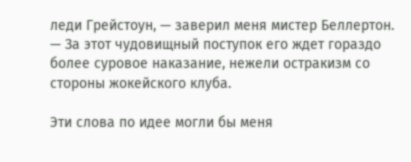леди Грейстоун, — заверил меня мистер Беллертон. — За этот чудовищный поступок его ждет гораздо более суровое наказание, нежели остракизм со стороны жокейского клуба.

Эти слова по идее могли бы меня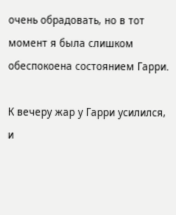очень обрадовать, но в тот момент я была слишком обеспокоена состоянием Гарри.

К вечеру жар у Гарри усилился, и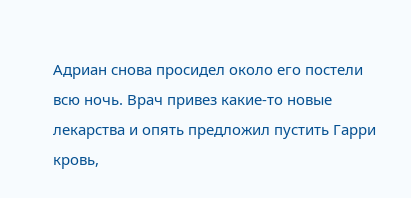Адриан снова просидел около его постели всю ночь. Врач привез какие-то новые лекарства и опять предложил пустить Гарри кровь,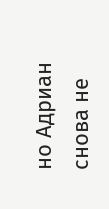но Адриан снова не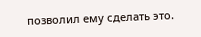позволил ему сделать это.